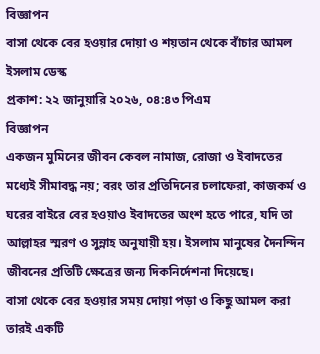বিজ্ঞাপন
বাসা থেকে বের হওয়ার দোয়া ও শয়তান থেকে বাঁচার আমল
ইসলাম ডেস্ক
প্রকাশ: ২২ জানুয়ারি ২০২৬, ০৪:৪৩ পিএম
বিজ্ঞাপন
একজন মুমিনের জীবন কেবল নামাজ, রোজা ও ইবাদতের মধ্যেই সীমাবদ্ধ নয়; বরং তার প্রতিদিনের চলাফেরা, কাজকর্ম ও ঘরের বাইরে বের হওয়াও ইবাদতের অংশ হতে পারে, যদি তা আল্লাহর স্মরণ ও সুন্নাহ অনুযায়ী হয়। ইসলাম মানুষের দৈনন্দিন জীবনের প্রতিটি ক্ষেত্রের জন্য দিকনির্দেশনা দিয়েছে।
বাসা থেকে বের হওয়ার সময় দোয়া পড়া ও কিছু আমল করা তারই একটি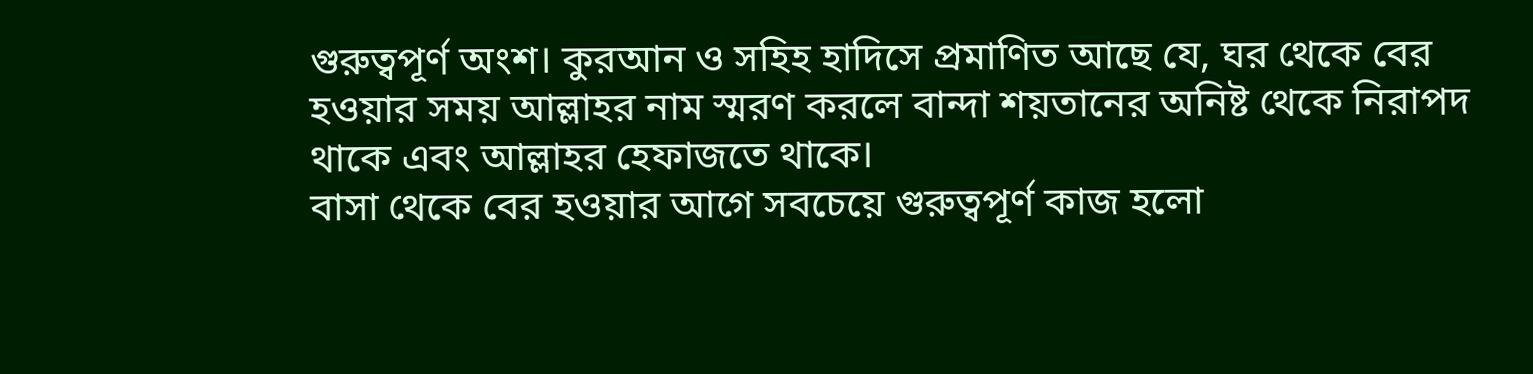গুরুত্বপূর্ণ অংশ। কুরআন ও সহিহ হাদিসে প্রমাণিত আছে যে, ঘর থেকে বের হওয়ার সময় আল্লাহর নাম স্মরণ করলে বান্দা শয়তানের অনিষ্ট থেকে নিরাপদ থাকে এবং আল্লাহর হেফাজতে থাকে।
বাসা থেকে বের হওয়ার আগে সবচেয়ে গুরুত্বপূর্ণ কাজ হলো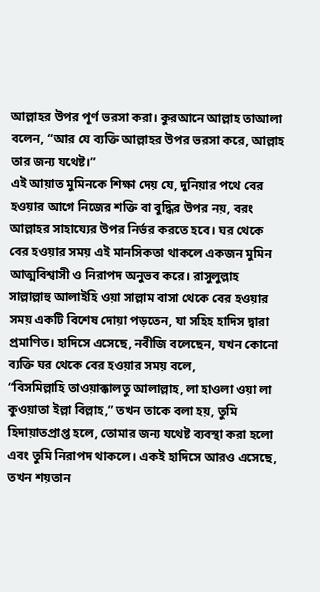আল্লাহর উপর পূর্ণ ভরসা করা। কুরআনে আল্লাহ তাআলা বলেন, “আর যে ব্যক্তি আল্লাহর উপর ভরসা করে, আল্লাহ তার জন্য যথেষ্ট।”
এই আয়াত মুমিনকে শিক্ষা দেয় যে, দুনিয়ার পথে বের হওয়ার আগে নিজের শক্তি বা বুদ্ধির উপর নয়, বরং আল্লাহর সাহায্যের উপর নির্ভর করতে হবে। ঘর থেকে বের হওয়ার সময় এই মানসিকতা থাকলে একজন মুমিন আত্মবিশ্বাসী ও নিরাপদ অনুভব করে। রাসুলুল্লাহ সাল্লাল্লাহু আলাইহি ওয়া সাল্লাম বাসা থেকে বের হওয়ার সময় একটি বিশেষ দোয়া পড়তেন, যা সহিহ হাদিস দ্বারা প্রমাণিত। হাদিসে এসেছে, নবীজি বলেছেন, যখন কোনো ব্যক্তি ঘর থেকে বের হওয়ার সময় বলে,
“বিসমিল্লাহি তাওয়াক্কালতু আলাল্লাহ, লা হাওলা ওয়া লা কুওয়াতা ইল্লা বিল্লাহ,” তখন তাকে বলা হয়, তুমি হিদায়াতপ্রাপ্ত হলে, তোমার জন্য যথেষ্ট ব্যবস্থা করা হলো এবং তুমি নিরাপদ থাকলে। একই হাদিসে আরও এসেছে, তখন শয়তান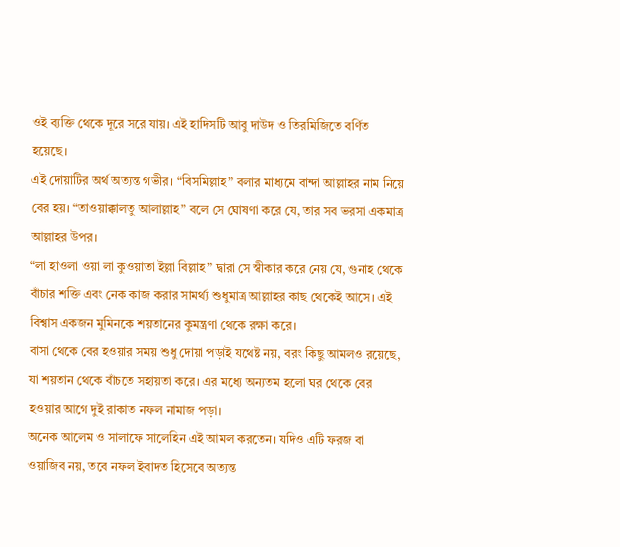ওই ব্যক্তি থেকে দূরে সরে যায়। এই হাদিসটি আবু দাউদ ও তিরমিজিতে বর্ণিত হয়েছে।
এই দোয়াটির অর্থ অত্যন্ত গভীর। “বিসমিল্লাহ” বলার মাধ্যমে বান্দা আল্লাহর নাম নিয়ে বের হয়। “তাওয়াক্কালতু আলাল্লাহ” বলে সে ঘোষণা করে যে, তার সব ভরসা একমাত্র আল্লাহর উপর।
“লা হাওলা ওয়া লা কুওয়াতা ইল্লা বিল্লাহ” দ্বারা সে স্বীকার করে নেয় যে, গুনাহ থেকে বাঁচার শক্তি এবং নেক কাজ করার সামর্থ্য শুধুমাত্র আল্লাহর কাছ থেকেই আসে। এই বিশ্বাস একজন মুমিনকে শয়তানের কুমন্ত্রণা থেকে রক্ষা করে।
বাসা থেকে বের হওয়ার সময় শুধু দোয়া পড়াই যথেষ্ট নয়, বরং কিছু আমলও রয়েছে, যা শয়তান থেকে বাঁচতে সহায়তা করে। এর মধ্যে অন্যতম হলো ঘর থেকে বের হওয়ার আগে দুই রাকাত নফল নামাজ পড়া।
অনেক আলেম ও সালাফে সালেহিন এই আমল করতেন। যদিও এটি ফরজ বা ওয়াজিব নয়, তবে নফল ইবাদত হিসেবে অত্যন্ত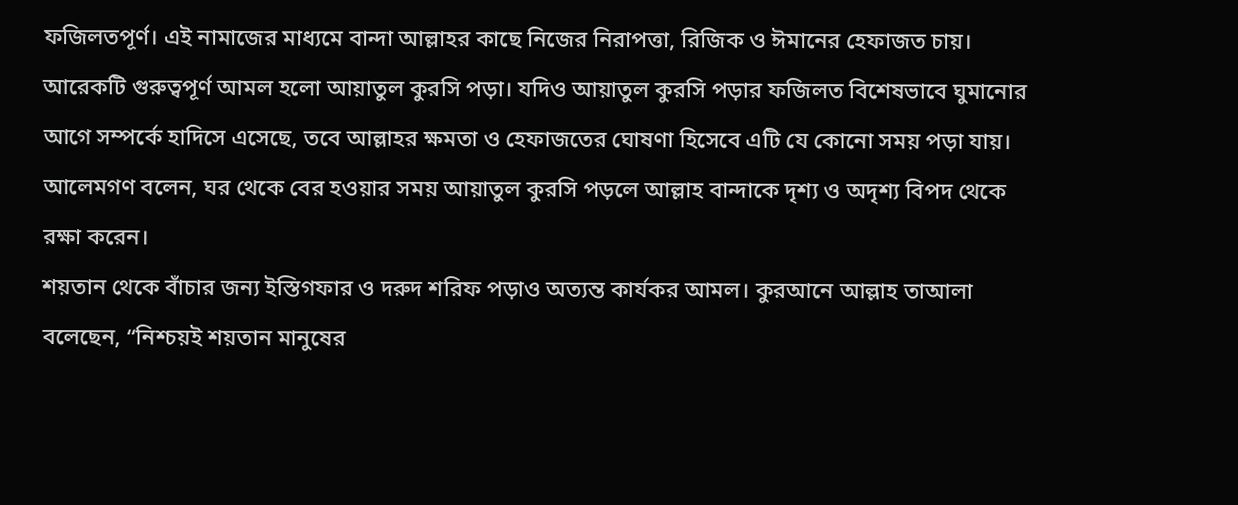ফজিলতপূর্ণ। এই নামাজের মাধ্যমে বান্দা আল্লাহর কাছে নিজের নিরাপত্তা, রিজিক ও ঈমানের হেফাজত চায়।
আরেকটি গুরুত্বপূর্ণ আমল হলো আয়াতুল কুরসি পড়া। যদিও আয়াতুল কুরসি পড়ার ফজিলত বিশেষভাবে ঘুমানোর আগে সম্পর্কে হাদিসে এসেছে, তবে আল্লাহর ক্ষমতা ও হেফাজতের ঘোষণা হিসেবে এটি যে কোনো সময় পড়া যায়। আলেমগণ বলেন, ঘর থেকে বের হওয়ার সময় আয়াতুল কুরসি পড়লে আল্লাহ বান্দাকে দৃশ্য ও অদৃশ্য বিপদ থেকে রক্ষা করেন।
শয়তান থেকে বাঁচার জন্য ইস্তিগফার ও দরুদ শরিফ পড়াও অত্যন্ত কার্যকর আমল। কুরআনে আল্লাহ তাআলা বলেছেন, “নিশ্চয়ই শয়তান মানুষের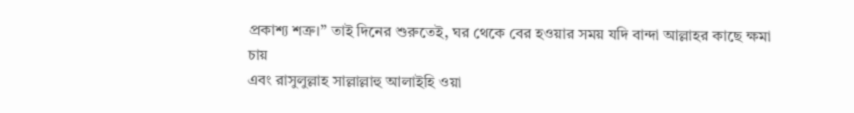প্রকাশ্য শত্রু।” তাই দিনের শুরুতেই, ঘর থেকে বের হওয়ার সময় যদি বান্দা আল্লাহর কাছে ক্ষমা চায়
এবং রাসুলুল্লাহ সাল্লাল্লাহু আলাইহি ওয়া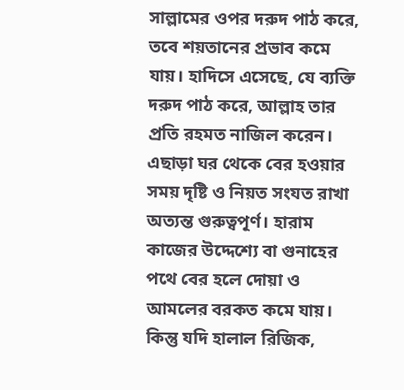সাল্লামের ওপর দরুদ পাঠ করে, তবে শয়তানের প্রভাব কমে যায়। হাদিসে এসেছে, যে ব্যক্তি দরুদ পাঠ করে, আল্লাহ তার প্রতি রহমত নাজিল করেন।
এছাড়া ঘর থেকে বের হওয়ার সময় দৃষ্টি ও নিয়ত সংযত রাখা অত্যন্ত গুরুত্বপূর্ণ। হারাম কাজের উদ্দেশ্যে বা গুনাহের পথে বের হলে দোয়া ও আমলের বরকত কমে যায়। কিন্তু যদি হালাল রিজিক,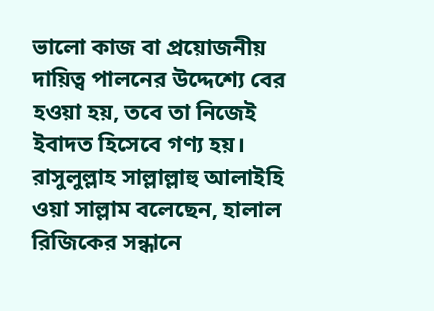ভালো কাজ বা প্রয়োজনীয় দায়িত্ব পালনের উদ্দেশ্যে বের হওয়া হয়, তবে তা নিজেই ইবাদত হিসেবে গণ্য হয়।
রাসুলুল্লাহ সাল্লাল্লাহু আলাইহি ওয়া সাল্লাম বলেছেন, হালাল রিজিকের সন্ধানে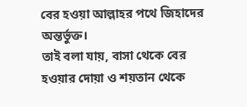বের হওয়া আল্লাহর পথে জিহাদের অন্তর্ভুক্ত।
তাই বলা যায়, বাসা থেকে বের হওয়ার দোয়া ও শয়তান থেকে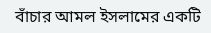বাঁচার আমল ইসলামের একটি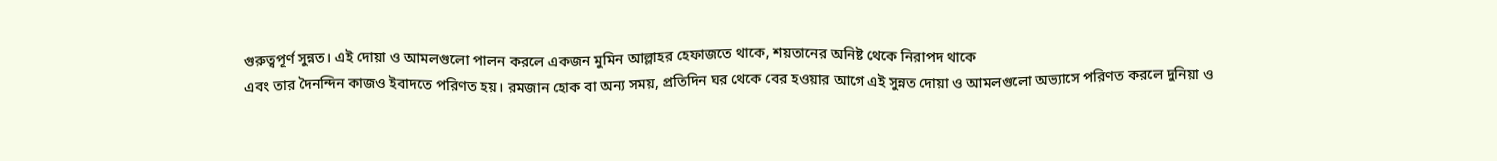গুরুত্বপূর্ণ সুন্নত। এই দোয়া ও আমলগুলো পালন করলে একজন মুমিন আল্লাহর হেফাজতে থাকে, শয়তানের অনিষ্ট থেকে নিরাপদ থাকে
এবং তার দৈনন্দিন কাজও ইবাদতে পরিণত হয়। রমজান হোক বা অন্য সময়, প্রতিদিন ঘর থেকে বের হওয়ার আগে এই সুন্নত দোয়া ও আমলগুলো অভ্যাসে পরিণত করলে দুনিয়া ও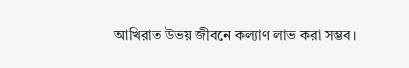আখিরাত উভয় জীবনে কল্যাণ লাভ করা সম্ভব।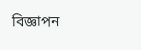বিজ্ঞাপন